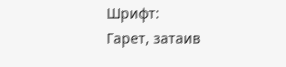Шрифт:
Гарет, затаив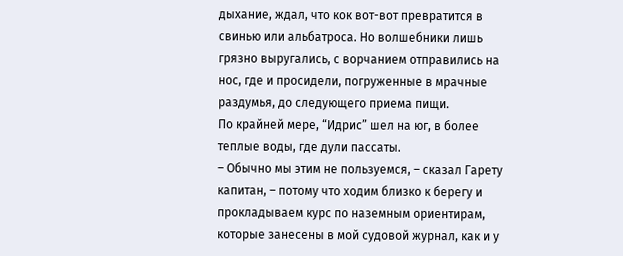дыхание, ждал, что кок вот-вот превратится в свинью или альбатроса. Но волшебники лишь грязно выругались, с ворчанием отправились на нос, где и просидели, погруженные в мрачные раздумья, до следующего приема пищи.
По крайней мере, “Идрис” шел на юг, в более теплые воды, где дули пассаты.
– Обычно мы этим не пользуемся, – сказал Гарету капитан, – потому что ходим близко к берегу и прокладываем курс по наземным ориентирам, которые занесены в мой судовой журнал, как и у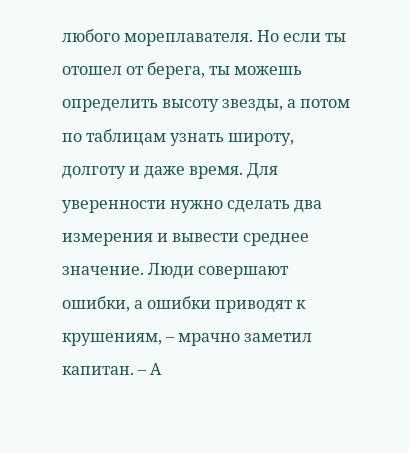любого мореплавателя. Но если ты отошел от берега, ты можешь определить высоту звезды, а потом по таблицам узнать широту, долготу и даже время. Для уверенности нужно сделать два измерения и вывести среднее значение. Люди совершают ошибки, а ошибки приводят к крушениям, – мрачно заметил капитан. – А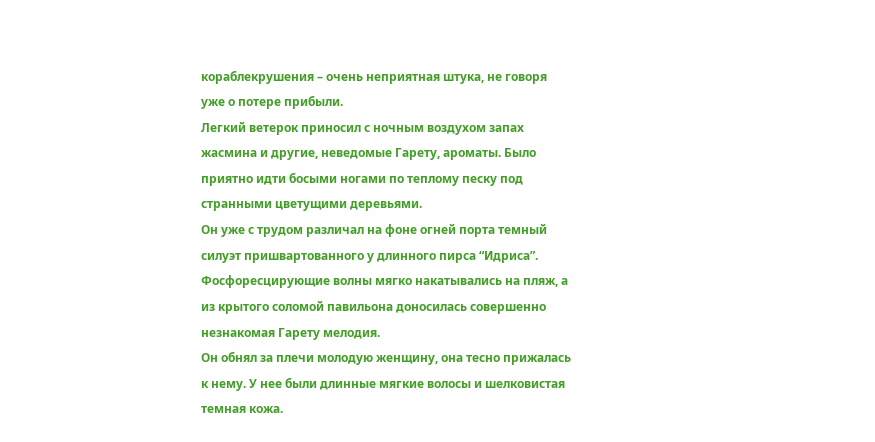кораблекрушения – очень неприятная штука, не говоря уже о потере прибыли.
Легкий ветерок приносил с ночным воздухом запах жасмина и другие, неведомые Гарету, ароматы. Было приятно идти босыми ногами по теплому песку под странными цветущими деревьями.
Он уже с трудом различал на фоне огней порта темный силуэт пришвартованного у длинного пирса “Идриса”.
Фосфоресцирующие волны мягко накатывались на пляж, а из крытого соломой павильона доносилась совершенно незнакомая Гарету мелодия.
Он обнял за плечи молодую женщину, она тесно прижалась к нему. У нее были длинные мягкие волосы и шелковистая темная кожа.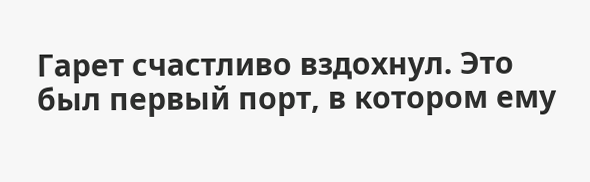Гарет счастливо вздохнул. Это был первый порт, в котором ему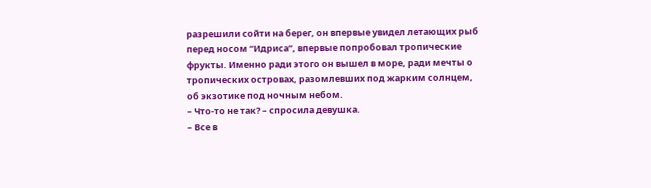разрешили сойти на берег, он впервые увидел летающих рыб перед носом “Идриса”, впервые попробовал тропические фрукты. Именно ради этого он вышел в море, ради мечты о тропических островах, разомлевших под жарким солнцем, об экзотике под ночным небом.
– Что-то не так? – спросила девушка.
– Все в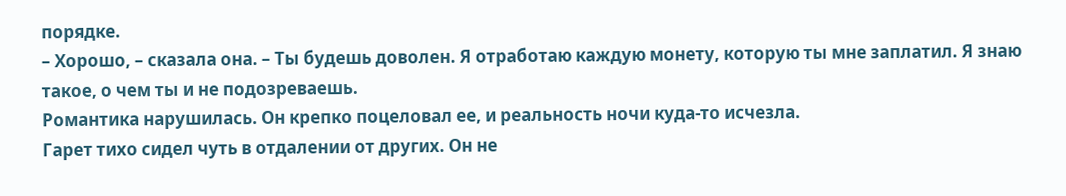порядке.
– Хорошо, – сказала она. – Ты будешь доволен. Я отработаю каждую монету, которую ты мне заплатил. Я знаю такое, о чем ты и не подозреваешь.
Романтика нарушилась. Он крепко поцеловал ее, и реальность ночи куда-то исчезла.
Гарет тихо сидел чуть в отдалении от других. Он не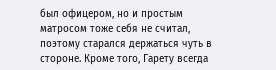был офицером, но и простым матросом тоже себя не считал, поэтому старался держаться чуть в стороне. Кроме того, Гарету всегда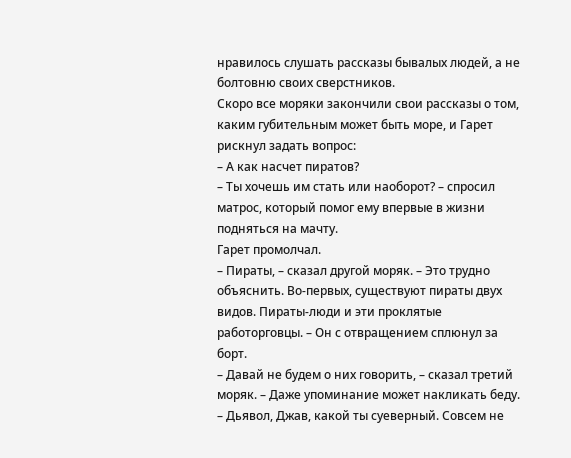нравилось слушать рассказы бывалых людей, а не болтовню своих сверстников.
Скоро все моряки закончили свои рассказы о том, каким губительным может быть море, и Гарет рискнул задать вопрос:
– А как насчет пиратов?
– Ты хочешь им стать или наоборот? – спросил матрос, который помог ему впервые в жизни подняться на мачту.
Гарет промолчал.
– Пираты, – сказал другой моряк. – Это трудно объяснить. Во-первых, существуют пираты двух видов. Пираты-люди и эти проклятые работорговцы. – Он с отвращением сплюнул за борт.
– Давай не будем о них говорить, – сказал третий моряк. – Даже упоминание может накликать беду.
– Дьявол, Джав, какой ты суеверный. Совсем не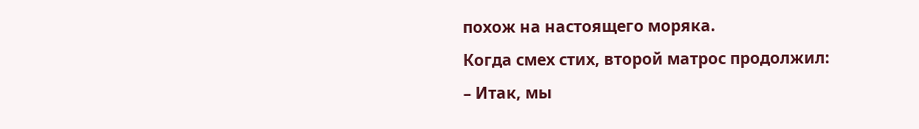похож на настоящего моряка.
Когда смех стих, второй матрос продолжил:
– Итак, мы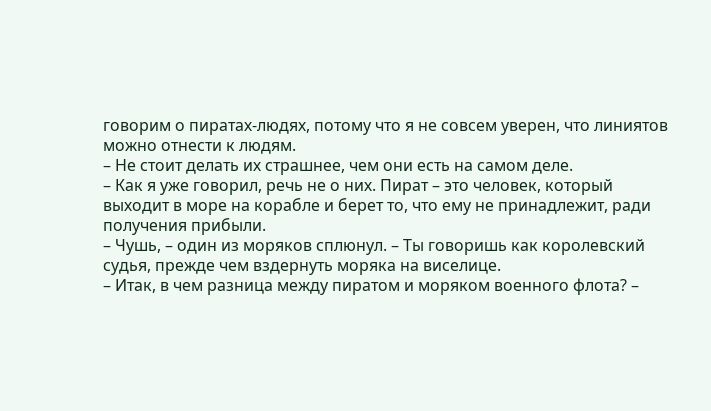говорим о пиратах-людях, потому что я не совсем уверен, что линиятов можно отнести к людям.
– Не стоит делать их страшнее, чем они есть на самом деле.
– Как я уже говорил, речь не о них. Пират – это человек, который выходит в море на корабле и берет то, что ему не принадлежит, ради получения прибыли.
– Чушь, – один из моряков сплюнул. – Ты говоришь как королевский судья, прежде чем вздернуть моряка на виселице.
– Итак, в чем разница между пиратом и моряком военного флота? –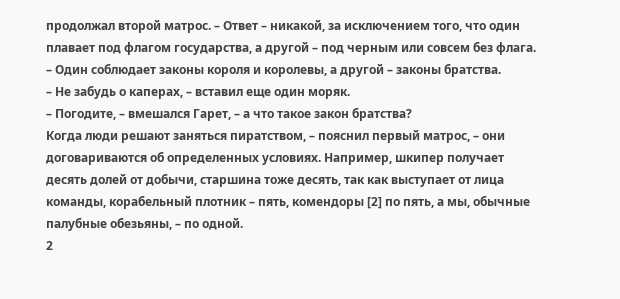продолжал второй матрос. – Ответ – никакой, за исключением того, что один плавает под флагом государства, а другой – под черным или совсем без флага.
– Один соблюдает законы короля и королевы, а другой – законы братства.
– Не забудь о каперах, – вставил еще один моряк.
– Погодите, – вмешался Гарет, – а что такое закон братства?
Когда люди решают заняться пиратством, – пояснил первый матрос, – они договариваются об определенных условиях. Например, шкипер получает десять долей от добычи, старшина тоже десять, так как выступает от лица команды, корабельный плотник – пять, комендоры [2] по пять, а мы, обычные палубные обезьяны, – по одной.
2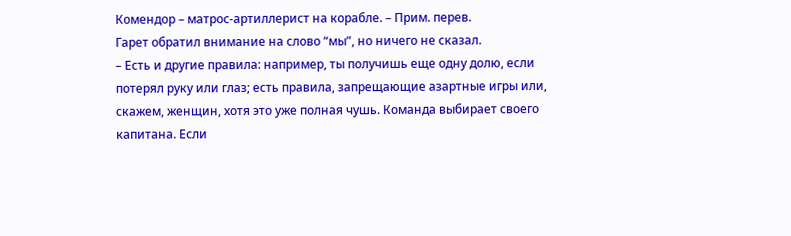Комендор – матрос-артиллерист на корабле. – Прим. перев.
Гарет обратил внимание на слово “мы”, но ничего не сказал.
– Есть и другие правила: например, ты получишь еще одну долю, если потерял руку или глаз; есть правила, запрещающие азартные игры или, скажем, женщин, хотя это уже полная чушь. Команда выбирает своего капитана. Если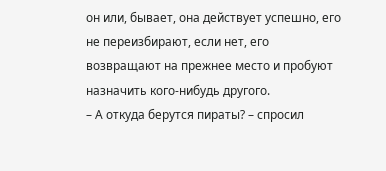он или, бывает, она действует успешно, его не переизбирают, если нет, его возвращают на прежнее место и пробуют назначить кого-нибудь другого.
– А откуда берутся пираты? – спросил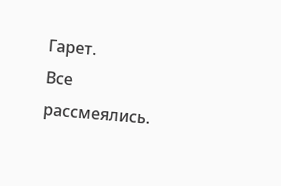Гарет.
Все рассмеялись.